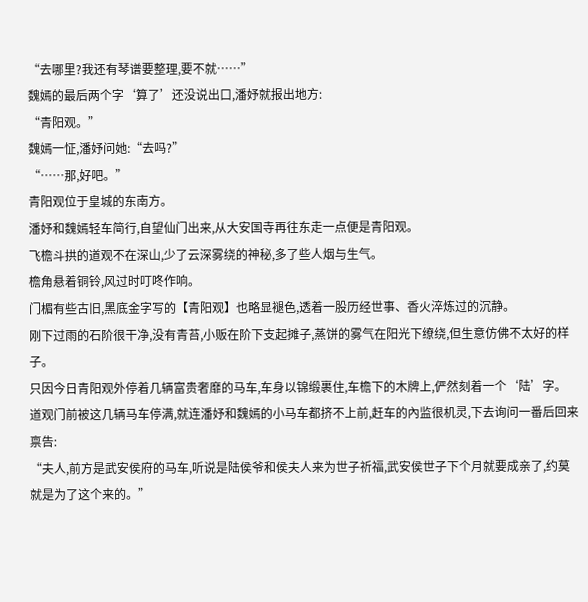“去哪里?我还有琴谱要整理,要不就……”
魏嫣的最后两个字‘算了’还没说出口,潘妤就报出地方:
“青阳观。”
魏嫣一怔,潘妤问她:“去吗?”
“……那,好吧。”
青阳观位于皇城的东南方。
潘妤和魏嫣轻车简行,自望仙门出来,从大安国寺再往东走一点便是青阳观。
飞檐斗拱的道观不在深山,少了云深雾绕的神秘,多了些人烟与生气。
檐角悬着铜铃,风过时叮咚作响。
门楣有些古旧,黑底金字写的【青阳观】也略显褪色,透着一股历经世事、香火淬炼过的沉静。
刚下过雨的石阶很干净,没有青苔,小贩在阶下支起摊子,蒸饼的雾气在阳光下缭绕,但生意仿佛不太好的样子。
只因今日青阳观外停着几辆富贵奢靡的马车,车身以锦缎裹住,车檐下的木牌上,俨然刻着一个‘陆’字。
道观门前被这几辆马车停满,就连潘妤和魏嫣的小马车都挤不上前,赶车的內监很机灵,下去询问一番后回来禀告:
“夫人,前方是武安侯府的马车,听说是陆侯爷和侯夫人来为世子祈福,武安侯世子下个月就要成亲了,约莫就是为了这个来的。”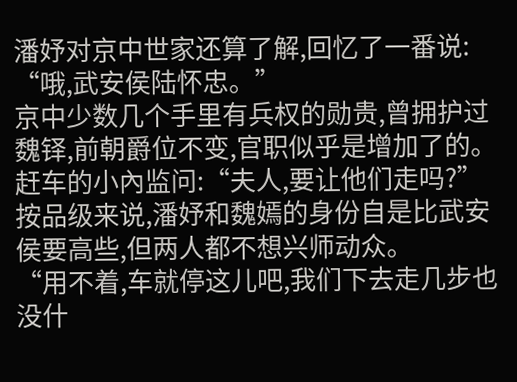潘妤对京中世家还算了解,回忆了一番说:
“哦,武安侯陆怀忠。”
京中少数几个手里有兵权的勋贵,曾拥护过魏铎,前朝爵位不变,官职似乎是增加了的。
赶车的小內监问:“夫人,要让他们走吗?”
按品级来说,潘妤和魏嫣的身份自是比武安侯要高些,但两人都不想兴师动众。
“用不着,车就停这儿吧,我们下去走几步也没什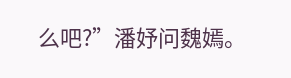么吧?”潘妤问魏嫣。